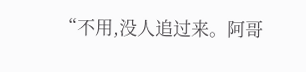“不用,没人追过来。阿哥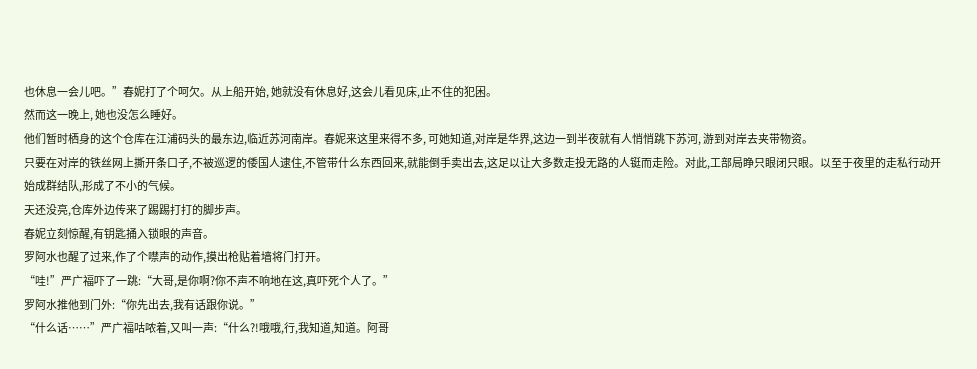也休息一会儿吧。”春妮打了个呵欠。从上船开始, 她就没有休息好,这会儿看见床,止不住的犯困。
然而这一晚上, 她也没怎么睡好。
他们暂时栖身的这个仓库在江浦码头的最东边,临近苏河南岸。春妮来这里来得不多, 可她知道,对岸是华界,这边一到半夜就有人悄悄跳下苏河, 游到对岸去夹带物资。
只要在对岸的铁丝网上撕开条口子,不被巡逻的倭国人逮住,不管带什么东西回来,就能倒手卖出去,这足以让大多数走投无路的人铤而走险。对此,工部局睁只眼闭只眼。以至于夜里的走私行动开始成群结队,形成了不小的气候。
天还没亮,仓库外边传来了踢踢打打的脚步声。
春妮立刻惊醒,有钥匙捅入锁眼的声音。
罗阿水也醒了过来,作了个噤声的动作,摸出枪贴着墙将门打开。
“哇!”严广福吓了一跳:“大哥,是你啊?你不声不响地在这,真吓死个人了。”
罗阿水推他到门外:“你先出去,我有话跟你说。”
“什么话……”严广福咕哝着,又叫一声:“什么?!哦哦,行,我知道,知道。阿哥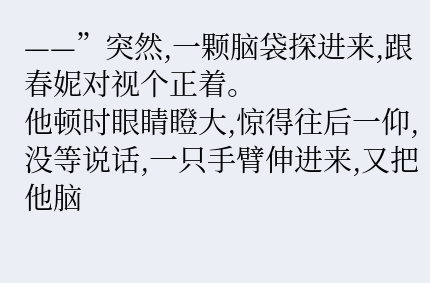——”突然,一颗脑袋探进来,跟春妮对视个正着。
他顿时眼睛瞪大,惊得往后一仰,没等说话,一只手臂伸进来,又把他脑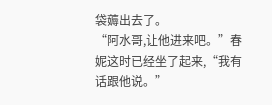袋薅出去了。
“阿水哥,让他进来吧。”春妮这时已经坐了起来,“我有话跟他说。”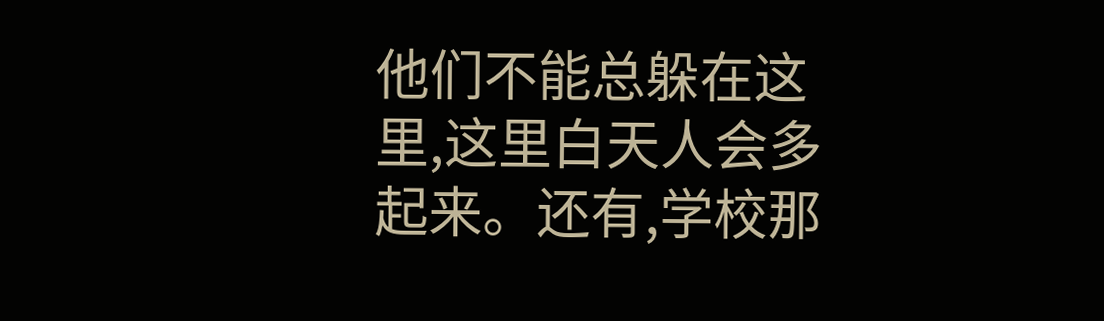他们不能总躲在这里,这里白天人会多起来。还有,学校那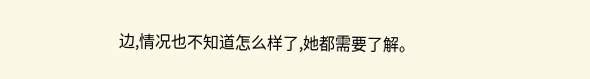边,情况也不知道怎么样了,她都需要了解。